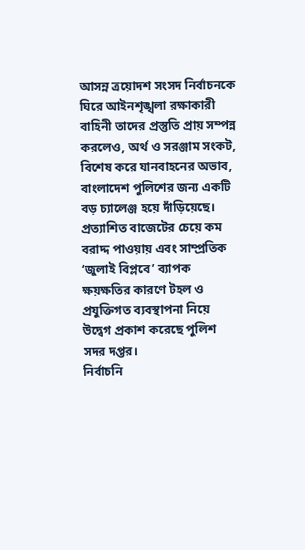আসন্ন ত্রয়োদশ সংসদ নির্বাচনকে ঘিরে আইনশৃঙ্খলা রক্ষাকারী বাহিনী তাদের প্রস্তুতি প্রায় সম্পন্ন করলেও, অর্থ ও সরঞ্জাম সংকট, বিশেষ করে যানবাহনের অভাব, বাংলাদেশ পুলিশের জন্য একটি বড় চ্যালেঞ্জ হয়ে দাঁড়িয়েছে। প্রত্যাশিত বাজেটের চেয়ে কম বরাদ্দ পাওয়ায় এবং সাম্প্রতিক ‘জুলাই বিপ্লবে’ ব্যাপক ক্ষয়ক্ষতির কারণে টহল ও প্রযুক্তিগত ব্যবস্থাপনা নিয়ে উদ্বেগ প্রকাশ করেছে পুলিশ সদর দপ্তর।
নির্বাচনি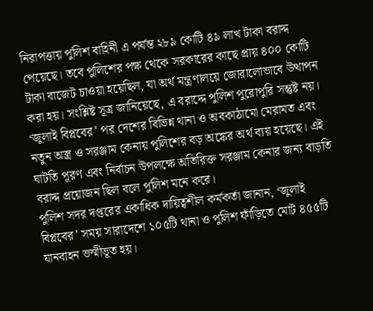নিরাপত্তায় পুলিশ বাহিনী এ পর্যন্ত ২৮৯ কোটি ৪৯ লাখ টাকা বরাদ্দ পেয়েছে। তবে পুলিশের পক্ষ থেকে সরকারের কাছে প্রায় ৪০০ কোটি টাকা বাজেট চাওয়া হয়েছিল, যা অর্থ মন্ত্রণালয়ে জোরালোভাবে উত্থাপন করা হয়। সংশ্লিষ্ট সূত্র জানিয়েছে, এ বরাদ্দে পুলিশ পুরোপুরি সন্তুষ্ট নয়। ‘জুলাই বিপ্লবের’ পর দেশের বিভিন্ন থানা ও অবকাঠামো মেরামত এবং নতুন অস্ত্র ও সরঞ্জাম কেনায় পুলিশের বড় অঙ্কের অর্থ ব্যয় হয়েছে। এই ঘাটতি পূরণ এবং নির্বাচন উপলক্ষে অতিরিক্ত সরঞ্জাম কেনার জন্য বাড়তি বরাদ্দ প্রয়োজন ছিল বলে পুলিশ মনে করে।
পুলিশ সদর দপ্তরের একাধিক দায়িত্বশীল কর্মকর্তা জানান, ‘জুলাই বিপ্লবের’ সময় সারাদেশে ১০৫টি থানা ও পুলিশ ফাঁড়িতে মোট ৪৫৫টি যানবাহন ভস্মীভূত হয়।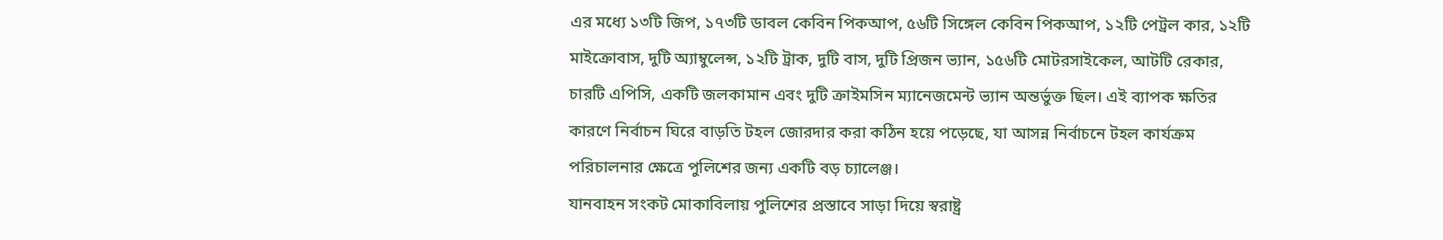এর মধ্যে ১৩টি জিপ, ১৭৩টি ডাবল কেবিন পিকআপ, ৫৬টি সিঙ্গেল কেবিন পিকআপ, ১২টি পেট্রল কার, ১২টি মাইক্রোবাস, দুটি অ্যাম্বুলেন্স, ১২টি ট্রাক, দুটি বাস, দুটি প্রিজন ভ্যান, ১৫৬টি মোটরসাইকেল, আটটি রেকার, চারটি এপিসি, একটি জলকামান এবং দুটি ক্রাইমসিন ম্যানেজমেন্ট ভ্যান অন্তর্ভুক্ত ছিল। এই ব্যাপক ক্ষতির কারণে নির্বাচন ঘিরে বাড়তি টহল জোরদার করা কঠিন হয়ে পড়েছে, যা আসন্ন নির্বাচনে টহল কার্যক্রম পরিচালনার ক্ষেত্রে পুলিশের জন্য একটি বড় চ্যালেঞ্জ।
যানবাহন সংকট মোকাবিলায় পুলিশের প্রস্তাবে সাড়া দিয়ে স্বরাষ্ট্র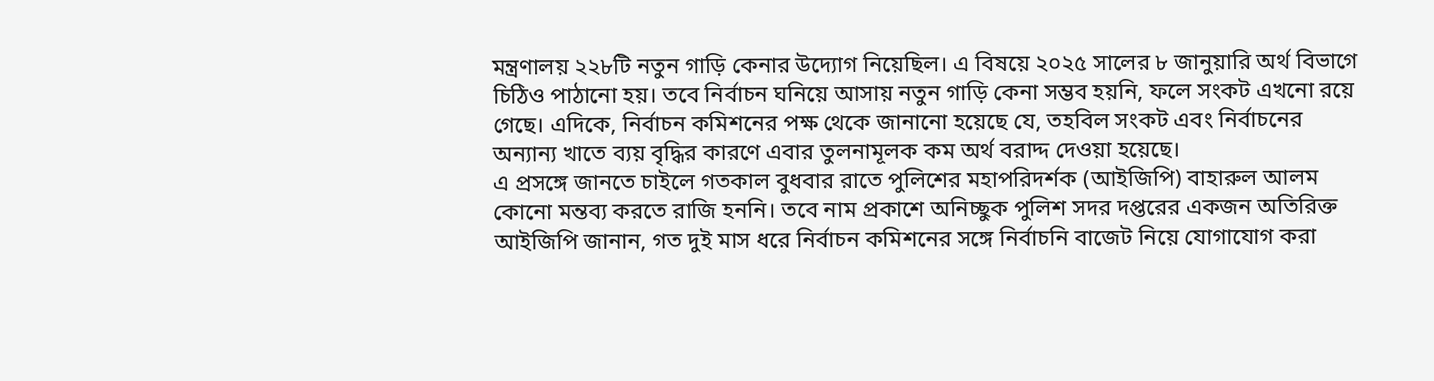মন্ত্রণালয় ২২৮টি নতুন গাড়ি কেনার উদ্যোগ নিয়েছিল। এ বিষয়ে ২০২৫ সালের ৮ জানুয়ারি অর্থ বিভাগে চিঠিও পাঠানো হয়। তবে নির্বাচন ঘনিয়ে আসায় নতুন গাড়ি কেনা সম্ভব হয়নি, ফলে সংকট এখনো রয়ে গেছে। এদিকে, নির্বাচন কমিশনের পক্ষ থেকে জানানো হয়েছে যে, তহবিল সংকট এবং নির্বাচনের অন্যান্য খাতে ব্যয় বৃদ্ধির কারণে এবার তুলনামূলক কম অর্থ বরাদ্দ দেওয়া হয়েছে।
এ প্রসঙ্গে জানতে চাইলে গতকাল বুধবার রাতে পুলিশের মহাপরিদর্শক (আইজিপি) বাহারুল আলম কোনো মন্তব্য করতে রাজি হননি। তবে নাম প্রকাশে অনিচ্ছুক পুলিশ সদর দপ্তরের একজন অতিরিক্ত আইজিপি জানান, গত দুই মাস ধরে নির্বাচন কমিশনের সঙ্গে নির্বাচনি বাজেট নিয়ে যোগাযোগ করা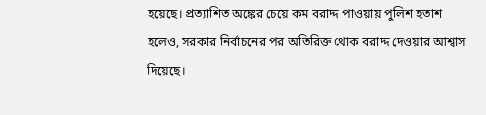হয়েছে। প্রত্যাশিত অঙ্কের চেয়ে কম বরাদ্দ পাওয়ায় পুলিশ হতাশ হলেও, সরকার নির্বাচনের পর অতিরিক্ত থোক বরাদ্দ দেওয়ার আশ্বাস দিয়েছে।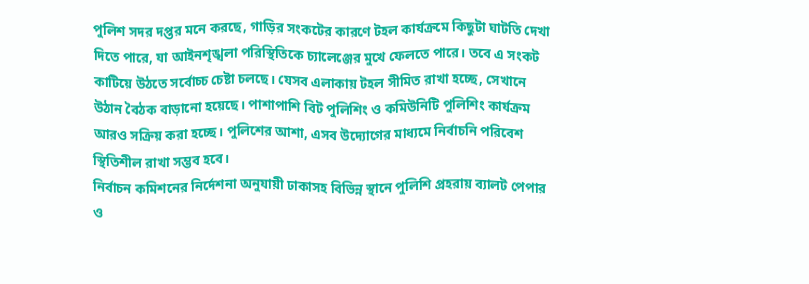পুলিশ সদর দপ্তর মনে করছে, গাড়ির সংকটের কারণে টহল কার্যক্রমে কিছুটা ঘাটতি দেখা দিতে পারে, যা আইনশৃঙ্খলা পরিস্থিতিকে চ্যালেঞ্জের মুখে ফেলতে পারে। তবে এ সংকট কাটিয়ে উঠতে সর্বোচ্চ চেষ্টা চলছে। যেসব এলাকায় টহল সীমিত রাখা হচ্ছে, সেখানে উঠান বৈঠক বাড়ানো হয়েছে। পাশাপাশি বিট পুলিশিং ও কমিউনিটি পুলিশিং কার্যক্রম আরও সক্রিয় করা হচ্ছে। পুলিশের আশা, এসব উদ্যোগের মাধ্যমে নির্বাচনি পরিবেশ স্থিতিশীল রাখা সম্ভব হবে।
নির্বাচন কমিশনের নির্দেশনা অনুযায়ী ঢাকাসহ বিভিন্ন স্থানে পুলিশি প্রহরায় ব্যালট পেপার ও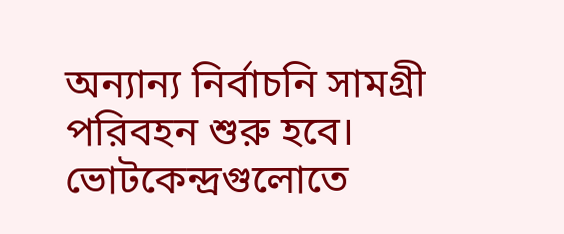অন্যান্য নির্বাচনি সামগ্রী পরিবহন শুরু হবে। ভোটকেন্দ্রগুলোতে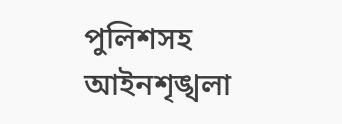পুলিশসহ আইনশৃঙ্খলা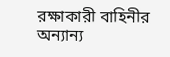রক্ষাকারী বাহিনীর অন্যান্য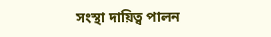সংস্থা দায়িত্ব পালন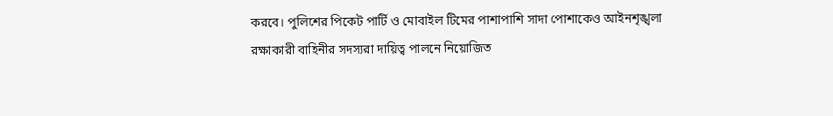করবে। পুলিশের পিকেট পার্টি ও মোবাইল টিমের পাশাপাশি সাদা পোশাকেও আইনশৃঙ্খলা রক্ষাকারী বাহিনীর সদস্যরা দায়িত্ব পালনে নিয়োজিত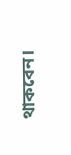থাকবেন।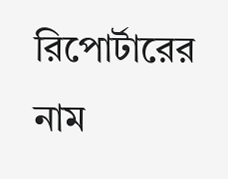রিপোর্টারের নাম